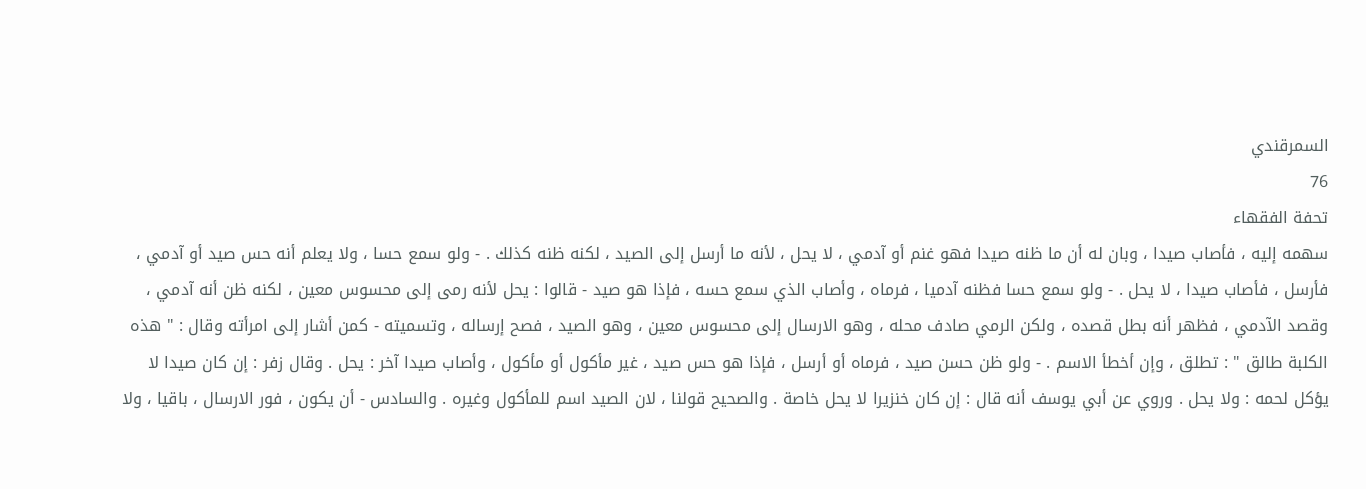السمرقندي
76
تحفة الفقهاء
سهمه إليه ، فأصاب صيدا ، وبان له أن ما ظنه صيدا فهو غنم أو آدمي ، لا يحل ، لأنه ما أرسل إلى الصيد ، لكنه ظنه كذلك . - ولو سمع حسا ، ولا يعلم أنه حس صيد أو آدمي ، فأرسل ، فأصاب صيدا ، لا يحل . - ولو سمع حسا فظنه آدميا ، فرماه ، وأصاب الذي سمع حسه ، فإذا هو صيد - قالوا : يحل لأنه رمى إلى محسوس معين ، لكنه ظن أنه آدمي ، وقصد الآدمي ، فظهر أنه بطل قصده ، ولكن الرمي صادف محله ، وهو الارسال إلى محسوس معين ، وهو الصيد ، فصح إرساله ، وتسميته - كمن أشار إلى امرأته وقال : " هذه الكلبة طالق " : تطلق ، وإن أخطأ الاسم . - ولو ظن حسن صيد ، فرماه أو أرسل ، فإذا هو حس صيد ، غير مأكول أو مأكول ، وأصاب صيدا آخر : يحل . وقال زفر : إن كان صيدا لا يؤكل لحمه : ولا يحل . وروي عن أبي يوسف أنه قال : إن كان خنزيرا لا يحل خاصة . والصحيح قولنا ، لان الصيد اسم للمأكول وغيره . والسادس - أن يكون ، فور الارسال ، باقيا ، ولا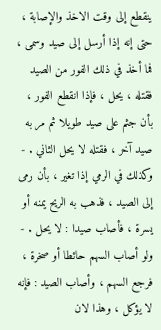ينقطع إلى وقت الاخذ والإصابة ، حتى إنه إذا أرسل إلى صيد وسمى ، فما أخذ في ذلك الفور من الصيد فقتله ، يحل ، فإذا انقطع الفور ، بأن جثم على صيد طويلا ثم مر به صيد آخر ، فقتله لا يحل الثاني . - وكذلك في الرمي إذا تغير ، بأن رمى إلى الصيد ، فذهب به الريح يمنه أو يسرة ، فأصاب صيدا : لا يحل . - ولو أصاب السهم حائطا أو صخرة ، فرجع السهم ، وأصاب الصيد : فإنه لا يؤكل ، وهذا لان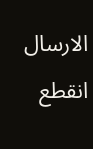الارسال انقطع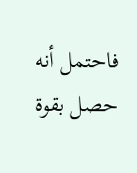فاحتمل أنه حصل بقوة